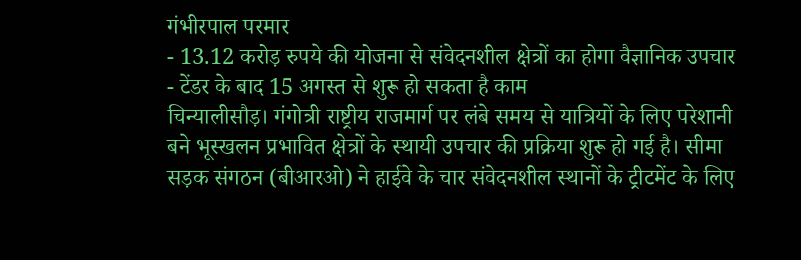गंभीरपाल परमार
- 13.12 करोड़ रुपये की योजना से संवेदनशील क्षेत्रों का होगा वैज्ञानिक उपचार
- टेंडर के बाद 15 अगस्त से शुरू हो सकता है काम
चिन्यालीसौड़। गंगोत्री राष्ट्रीय राजमार्ग पर लंबे समय से यात्रियों के लिए परेशानी बने भूस्खलन प्रभावित क्षेत्रों के स्थायी उपचार की प्रक्रिया शुरू हो गई है। सीमा सड़क संगठन (बीआरओ) ने हाईवे के चार संवेदनशील स्थानों के ट्रीटमेंट के लिए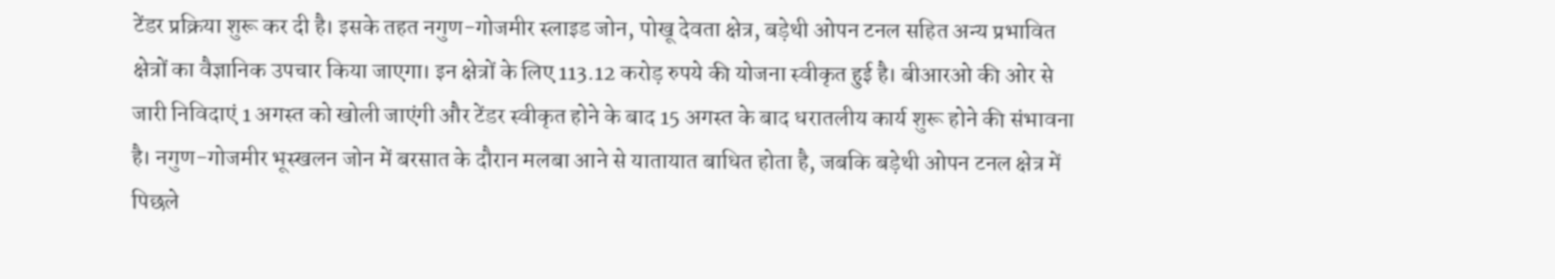टेंडर प्रक्रिया शुरू कर दी है। इसके तहत नगुण-गोजमीर स्लाइड जोन, पोखू देवता क्षेत्र, बड़ेथी ओपन टनल सहित अन्य प्रभावित क्षेत्रों का वैज्ञानिक उपचार किया जाएगा। इन क्षेत्रों के लिए 113.12 करोड़ रुपये की योजना स्वीकृत हुई है। बीआरओ की ओर से जारी निविदाएं 1 अगस्त को खोली जाएंगी और टेंडर स्वीकृत होने के बाद 15 अगस्त के बाद धरातलीय कार्य शुरू होने की संभावना है। नगुण-गोजमीर भूस्खलन जोन में बरसात के दौरान मलबा आने से यातायात बाधित होता है, जबकि बड़ेथी ओपन टनल क्षेत्र में पिछले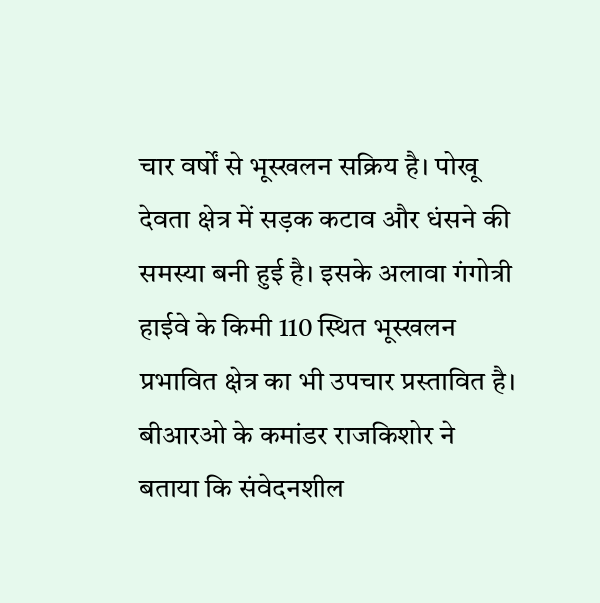चार वर्षों से भूस्खलन सक्रिय है। पोखू देवता क्षेत्र में सड़क कटाव और धंसने की समस्या बनी हुई है। इसके अलावा गंगोत्री हाईवे के किमी 110 स्थित भूस्खलन प्रभावित क्षेत्र का भी उपचार प्रस्तावित है। बीआरओ के कमांडर राजकिशोर ने बताया कि संवेदनशील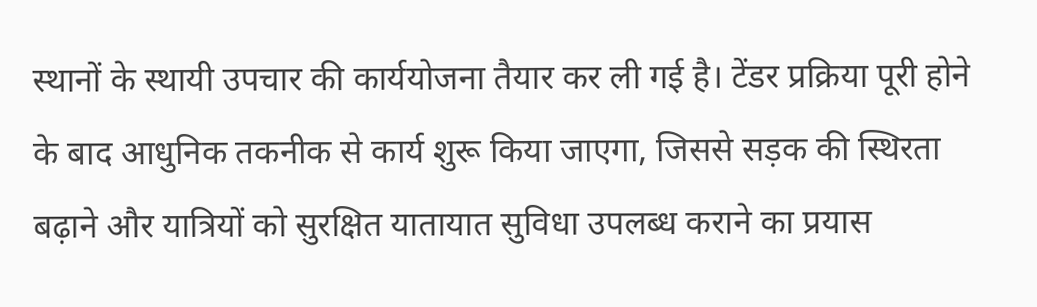स्थानों के स्थायी उपचार की कार्ययोजना तैयार कर ली गई है। टेंडर प्रक्रिया पूरी होने के बाद आधुनिक तकनीक से कार्य शुरू किया जाएगा, जिससे सड़क की स्थिरता बढ़ाने और यात्रियों को सुरक्षित यातायात सुविधा उपलब्ध कराने का प्रयास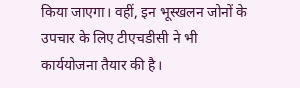किया जाएगा। वहीं, इन भूस्खलन जोनों के उपचार के लिए टीएचडीसी ने भी कार्ययोजना तैयार की है।